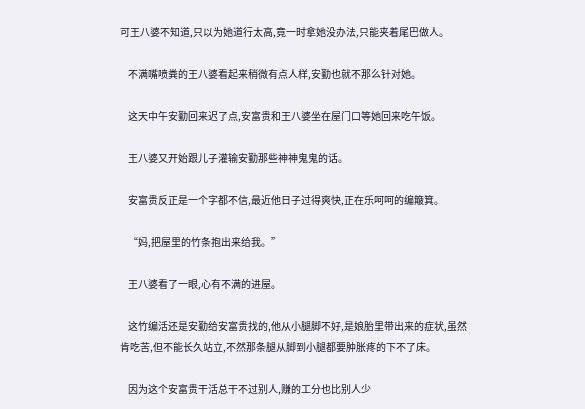可王八婆不知道,只以为她道行太高,竟一时拿她没办法,只能夹着尾巴做人。

    不满嘴喷粪的王八婆看起来稍微有点人样,安勤也就不那么针对她。

    这天中午安勤回来迟了点,安富贵和王八婆坐在屋门口等她回来吃午饭。

    王八婆又开始跟儿子灌输安勤那些神神鬼鬼的话。

    安富贵反正是一个字都不信,最近他日子过得爽快,正在乐呵呵的编簸箕。

    “妈,把屋里的竹条抱出来给我。”

    王八婆看了一眼,心有不满的进屋。

    这竹编活还是安勤给安富贵找的,他从小腿脚不好,是娘胎里带出来的症状,虽然肯吃苦,但不能长久站立,不然那条腿从脚到小腿都要肿胀疼的下不了床。

    因为这个安富贵干活总干不过别人,赚的工分也比别人少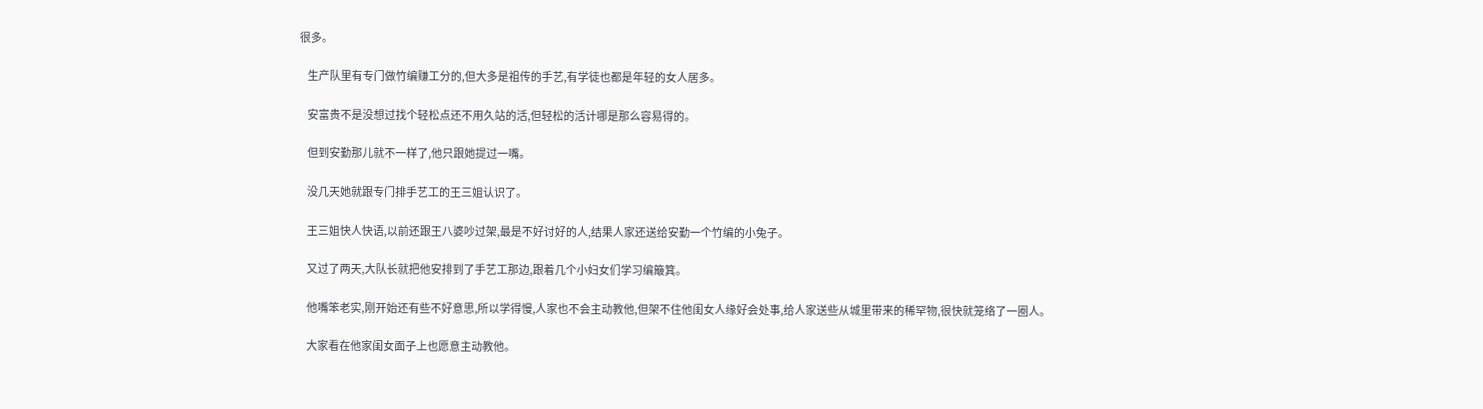很多。

    生产队里有专门做竹编赚工分的,但大多是祖传的手艺,有学徒也都是年轻的女人居多。

    安富贵不是没想过找个轻松点还不用久站的活,但轻松的活计哪是那么容易得的。

    但到安勤那儿就不一样了,他只跟她提过一嘴。

    没几天她就跟专门排手艺工的王三姐认识了。

    王三姐快人快语,以前还跟王八婆吵过架,最是不好讨好的人,结果人家还送给安勤一个竹编的小兔子。

    又过了两天,大队长就把他安排到了手艺工那边,跟着几个小妇女们学习编簸箕。

    他嘴笨老实,刚开始还有些不好意思,所以学得慢,人家也不会主动教他,但架不住他闺女人缘好会处事,给人家送些从城里带来的稀罕物,很快就笼络了一圈人。

    大家看在他家闺女面子上也愿意主动教他。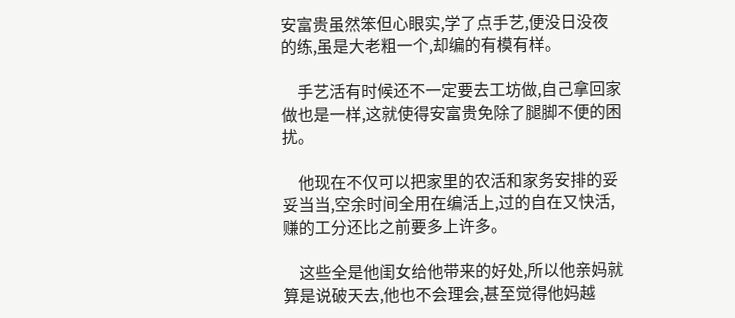安富贵虽然笨但心眼实,学了点手艺,便没日没夜的练,虽是大老粗一个,却编的有模有样。

    手艺活有时候还不一定要去工坊做,自己拿回家做也是一样,这就使得安富贵免除了腿脚不便的困扰。

    他现在不仅可以把家里的农活和家务安排的妥妥当当,空余时间全用在编活上,过的自在又快活,赚的工分还比之前要多上许多。

    这些全是他闺女给他带来的好处,所以他亲妈就算是说破天去,他也不会理会,甚至觉得他妈越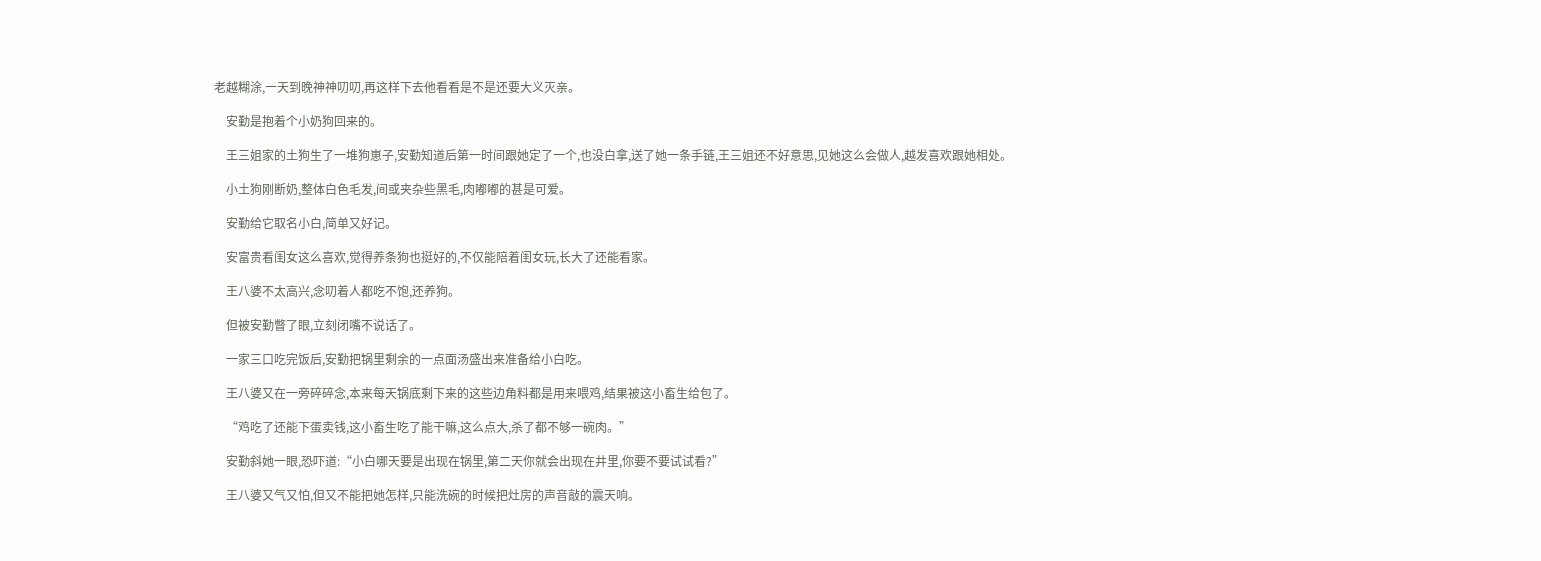老越糊涂,一天到晚神神叨叨,再这样下去他看看是不是还要大义灭亲。

    安勤是抱着个小奶狗回来的。

    王三姐家的土狗生了一堆狗崽子,安勤知道后第一时间跟她定了一个,也没白拿,送了她一条手链,王三姐还不好意思,见她这么会做人,越发喜欢跟她相处。

    小土狗刚断奶,整体白色毛发,间或夹杂些黑毛,肉嘟嘟的甚是可爱。

    安勤给它取名小白,简单又好记。

    安富贵看闺女这么喜欢,觉得养条狗也挺好的,不仅能陪着闺女玩,长大了还能看家。

    王八婆不太高兴,念叨着人都吃不饱,还养狗。

    但被安勤瞥了眼,立刻闭嘴不说话了。

    一家三口吃完饭后,安勤把锅里剩余的一点面汤盛出来准备给小白吃。

    王八婆又在一旁碎碎念,本来每天锅底剩下来的这些边角料都是用来喂鸡,结果被这小畜生给包了。

    “鸡吃了还能下蛋卖钱,这小畜生吃了能干嘛,这么点大,杀了都不够一碗肉。”

    安勤斜她一眼,恐吓道:“小白哪天要是出现在锅里,第二天你就会出现在井里,你要不要试试看?”

    王八婆又气又怕,但又不能把她怎样,只能洗碗的时候把灶房的声音敲的震天响。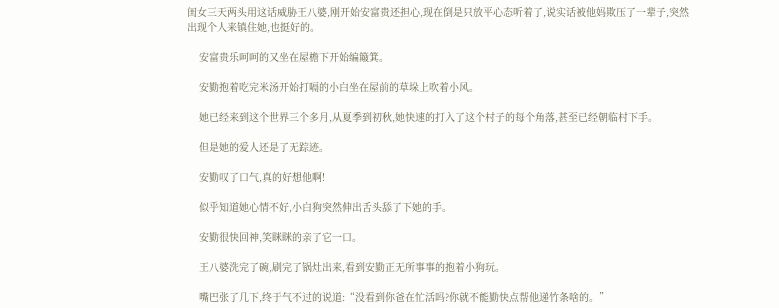闺女三天两头用这话威胁王八婆,刚开始安富贵还担心,现在倒是只放平心态听着了,说实话被他妈欺压了一辈子,突然出现个人来镇住她,也挺好的。

    安富贵乐呵呵的又坐在屋檐下开始编簸箕。

    安勤抱着吃完米汤开始打嗝的小白坐在屋前的草垛上吹着小风。

    她已经来到这个世界三个多月,从夏季到初秋,她快速的打入了这个村子的每个角落,甚至已经朝临村下手。

    但是她的爱人还是了无踪迹。

    安勤叹了口气,真的好想他啊!

    似乎知道她心情不好,小白狗突然伸出舌头舔了下她的手。

    安勤很快回神,笑眯眯的亲了它一口。

    王八婆洗完了碗,刷完了锅灶出来,看到安勤正无所事事的抱着小狗玩。

    嘴巴张了几下,终于气不过的说道:“没看到你爸在忙活吗?你就不能勤快点帮他递竹条啥的。”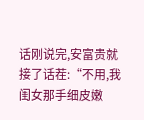话刚说完,安富贵就接了话茬:“不用,我闺女那手细皮嫩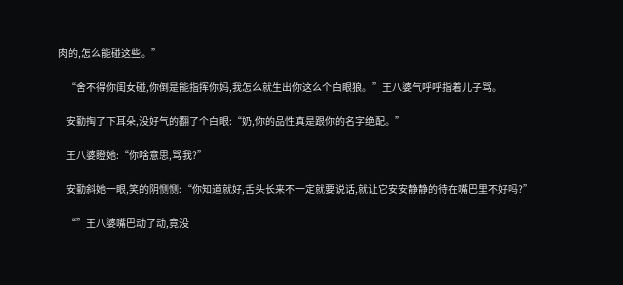肉的,怎么能碰这些。”

    “舍不得你闺女碰,你倒是能指挥你妈,我怎么就生出你这么个白眼狼。”王八婆气呼呼指着儿子骂。

    安勤掏了下耳朵,没好气的翻了个白眼:“奶,你的品性真是跟你的名字绝配。”

    王八婆瞪她:“你啥意思,骂我?”

    安勤斜她一眼,笑的阴恻恻:“你知道就好,舌头长来不一定就要说话,就让它安安静静的待在嘴巴里不好吗?”

    “”王八婆嘴巴动了动,竟没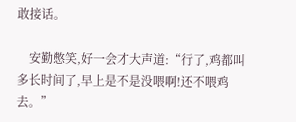敢接话。

    安勤憋笑,好一会才大声道:“行了,鸡都叫多长时间了,早上是不是没喂啊!还不喂鸡去。”